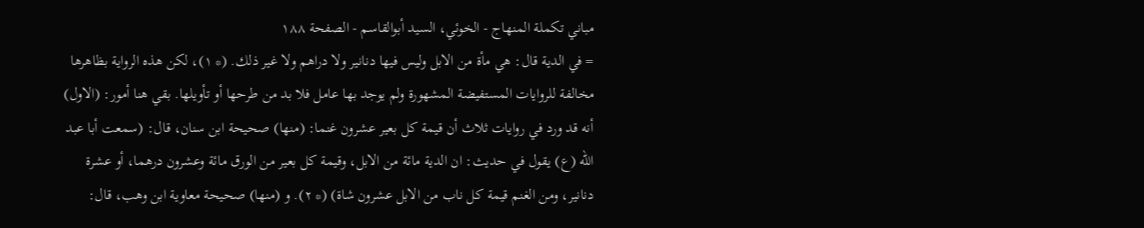مباني تكملة المنهاج - الخوئي، السيد أبوالقاسم - الصفحة ١٨٨
= في الدية قال: هي مأة من الابل وليس فيها دنانير ولا دراهم ولا غير ذلك. (* ١)، لكن هذه الرواية بظاهرها مخالفة للروايات المستفيضة المشهورة ولم يوجد بها عامل فلا بد من طرحها أو تأويلها. بقي هنا أمور: (الاول) أنه قد ورد في روايات ثلاث أن قيمة كل بعير عشرون غنما: (منها) صحيحة ابن سنان، قال: (سمعت أبا عبد الله (ع) يقول في حديث: ان الدية مائة من الابل، وقيمة كل بعير من الورق مائة وعشرون درهما، أو عشرة دنانير، ومن الغنم قيمة كل ناب من الابل عشرون شاة) (* ٢). و (منها) صحيحة معاوية ابن وهب، قال: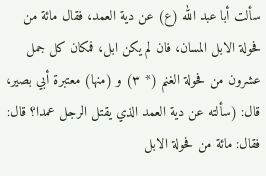سألت أبا عبد الله (ع) عن دية العمد، فقال مائة من فحولة الابل المسان، فان لم يكن ابل، فمكان كل جمل عشرون من فحولة الغنم (* ٣) و (منها) معتبرة أبي بصير، قال: (سألته عن دية العمد الذي يقتل الرجل عمدا؟ قال: فقال: مائة من فحولة الابل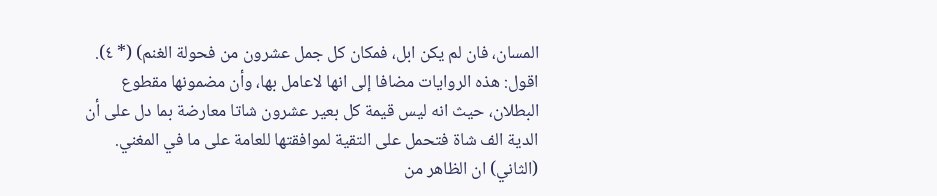المسان، فان لم يكن ابل، فمكان كل جمل عشرون من فحولة الغنم) (* ٤). اقول: هذه الروايات مضافا إلى انها لاعامل بها، وأن مضمونها مقطوع البطلان، حيث انه ليس قيمة كل بعير عشرون شاتا معارضة بما دل على أن الدية الف شاة فتحمل على التقية لموافقتها للعامة على ما في المغني. (الثاني) ان الظاهر من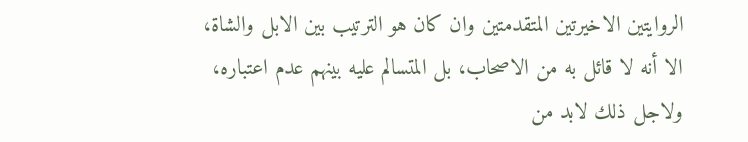الروايتين الاخيرتين المتقدمتين وان كان هو الترتيب بين الابل والشاة، الا أنه لا قائل به من الاصحاب، بل المتسالم عليه بينهم عدم اعتباره، ولاجل ذلك لابد من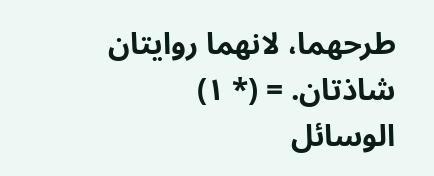طرحهما، لانهما روايتان شاذتان. = (* ١) الوسائل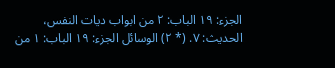الجزء: ١٩ الباب: ٢ من ابواب ديات النفس، الحديث: ٧. (* ٢) الوسائل الجزء: ١٩ الباب: ١ من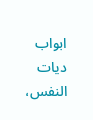ابواب ديات النفس،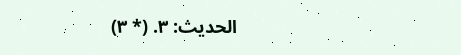الحديث: ٣. (* ٣)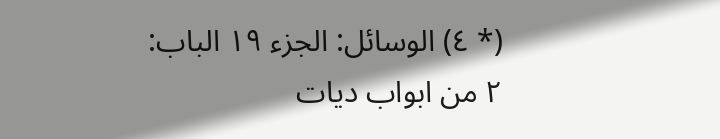(* ٤) الوسائل: الجزء ١٩ الباب: ٢ من ابواب ديات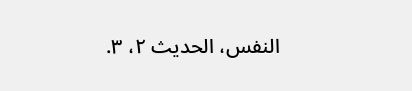النفس، الحديث ٢، ٣.